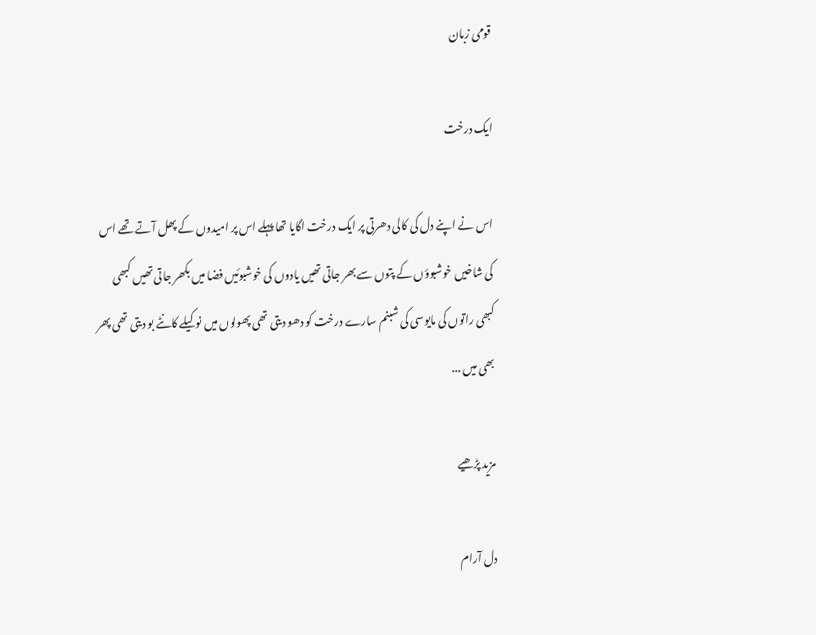قومی زبان

ایک درخت

اس نے اپنے دل کی کالی دھرتی پر ایک درخت اگایا تھا پہلے اس پر امیدوں کے پھل آتے تھے اس کی شاخیں خوشبوؤں کے پتوں سے بھر جاتی تھیں یادوں کی خوشبوئیں فضا میں بکھر جاتی تھیں کبھی کبھی راتوں کی مایوسی کی شبنم سارے درخت کو دھو دیتی تھی پھولوں میں نوکیلے کانٹے بو دیتی تھی پھر بھی میں ...

مزید پڑھیے

دل آرام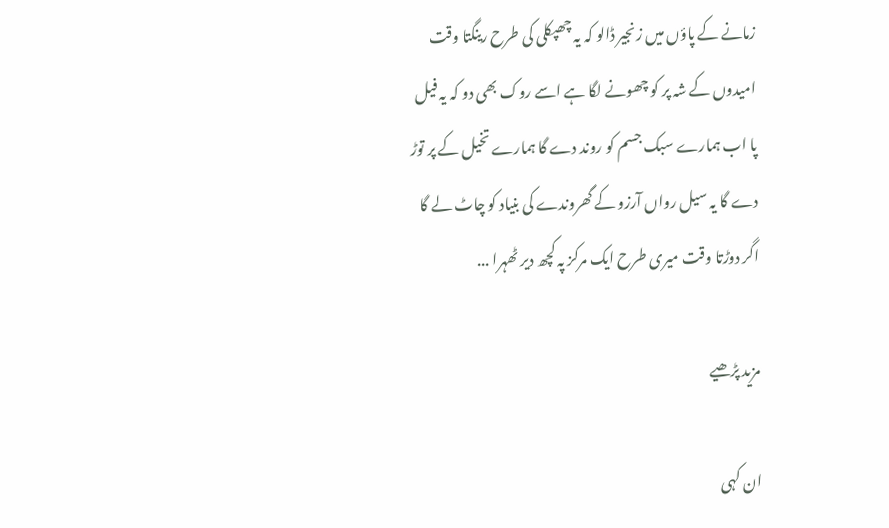زمانے کے پاؤں میں زنجیر ڈالو کہ یہ چھپکلی کی طرح رینگتا وقت امیدوں کے شہ پر کو چھونے لگا ہے اسے روک بھی دو کہ یہ فیل پا اب ہمارے سبک جسم کو روند دے گا ہمارے تخیل کے پر توڑ دے گا یہ سیل رواں آرزو کے گھروندے کی بنیاد کو چاٹ لے گا اگر دوڑتا وقت میری طرح ایک مرکز پہ کچھ دیر ٹھہرا ...

مزید پڑھیے

ان کہی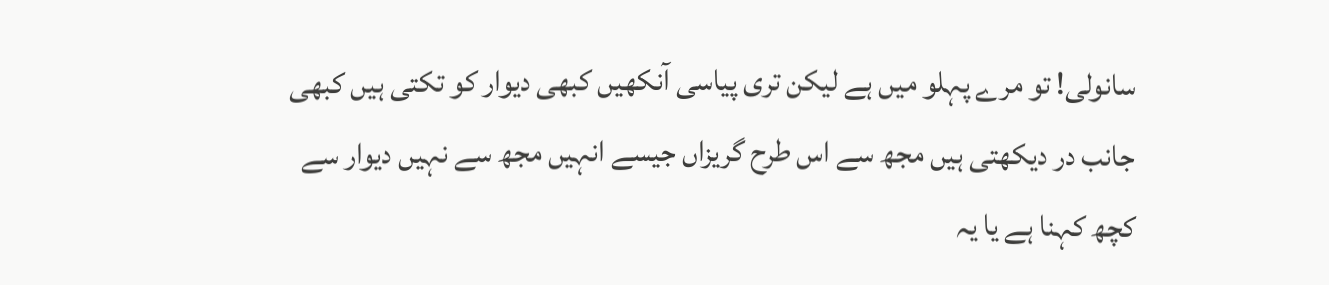سانولی! تو مرے پہلو میں ہے لیکن تری پیاسی آنکھیں کبھی دیوار کو تکتی ہیں کبھی جانب در دیکھتی ہیں مجھ سے اس طرح گریزاں جیسے انہیں مجھ سے نہیں دیوار سے کچھ کہنا ہے یا یہ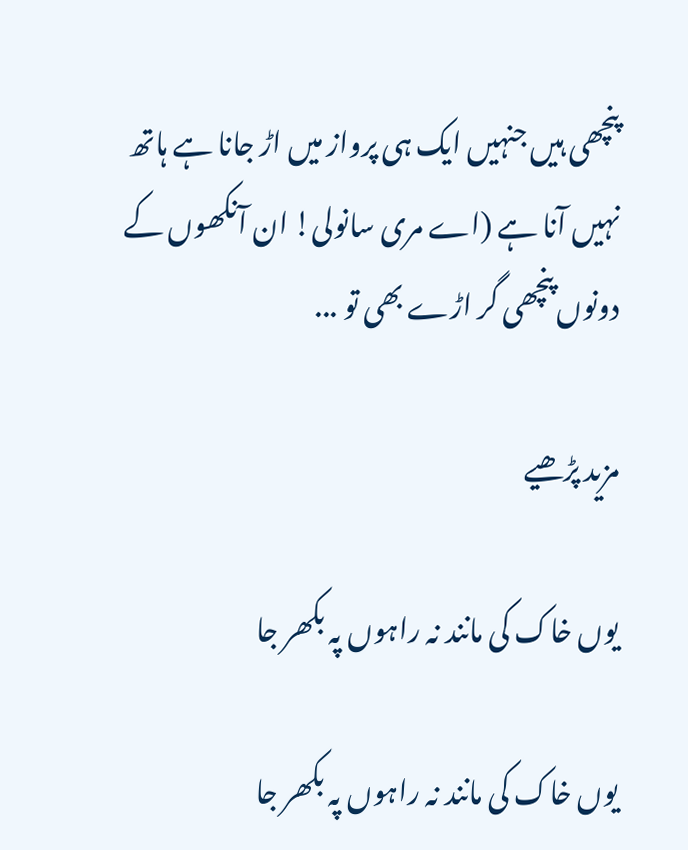پنچھی ہیں جنہیں ایک ہی پرواز میں اڑ جانا ہے ہاتھ نہیں آنا ہے (اے مری سانولی! ان آنکھوں کے دونوں پنچھی گر اڑے بھی تو ...

مزید پڑھیے

یوں خاک کی مانند نہ راہوں پہ بکھر جا

یوں خاک کی مانند نہ راہوں پہ بکھر جا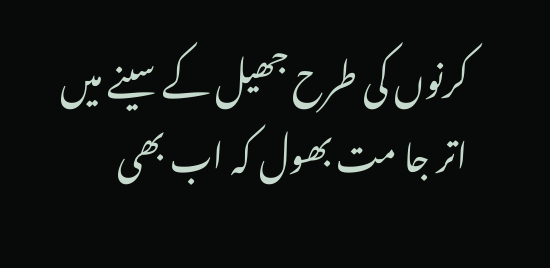کرنوں کی طرح جھیل کے سینے میں اتر جا مت بھول کہ اب بھی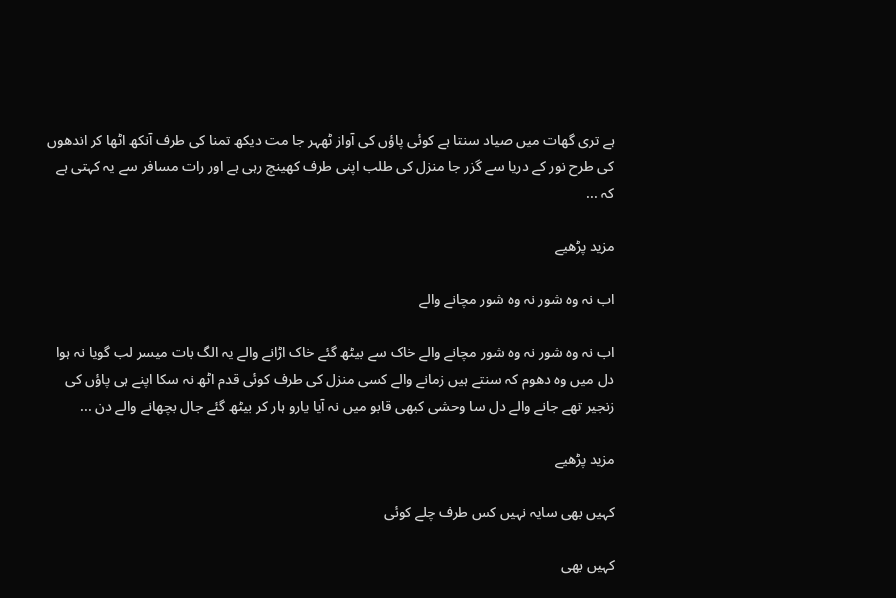ہے تری گھات میں صیاد سنتا ہے کوئی پاؤں کی آواز ٹھہر جا مت دیکھ تمنا کی طرف آنکھ اٹھا کر اندھوں کی طرح نور کے دریا سے گزر جا منزل کی طلب اپنی طرف کھینچ رہی ہے اور رات مسافر سے یہ کہتی ہے کہ ...

مزید پڑھیے

اب نہ وہ شور نہ وہ شور مچانے والے

اب نہ وہ شور نہ وہ شور مچانے والے خاک سے بیٹھ گئے خاک اڑانے والے یہ الگ بات میسر لب گویا نہ ہوا دل میں وہ دھوم کہ سنتے ہیں زمانے والے کسی منزل کی طرف کوئی قدم اٹھ نہ سکا اپنے ہی پاؤں کی زنجیر تھے جانے والے دل سا وحشی کبھی قابو میں نہ آیا یارو ہار کر بیٹھ گئے جال بچھانے والے دن ...

مزید پڑھیے

کہیں بھی سایہ نہیں کس طرف چلے کوئی

کہیں بھی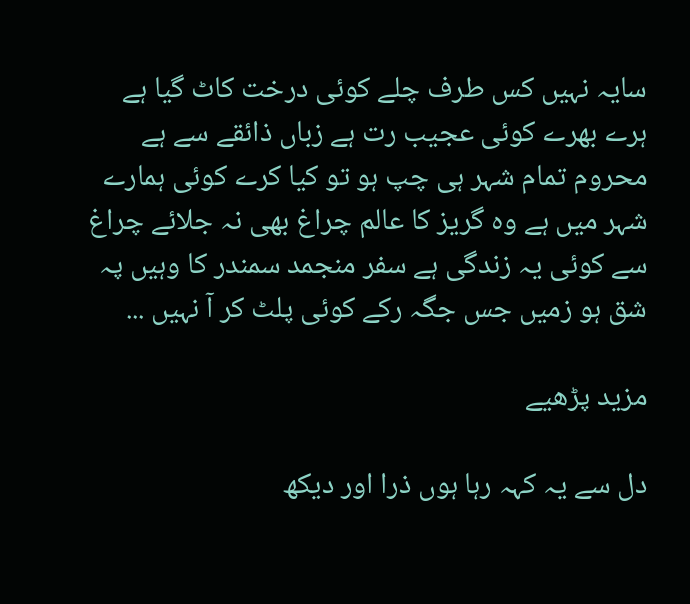سایہ نہیں کس طرف چلے کوئی درخت کاٹ گیا ہے ہرے بھرے کوئی عجیب رت ہے زباں ذائقے سے ہے محروم تمام شہر ہی چپ ہو تو کیا کرے کوئی ہمارے شہر میں ہے وہ گریز کا عالم چراغ بھی نہ جلائے چراغ سے کوئی یہ زندگی ہے سفر منجمد سمندر کا وہیں پہ شق ہو زمیں جس جگہ رکے کوئی پلٹ کر آ نہیں ...

مزید پڑھیے

دل سے یہ کہہ رہا ہوں ذرا اور دیکھ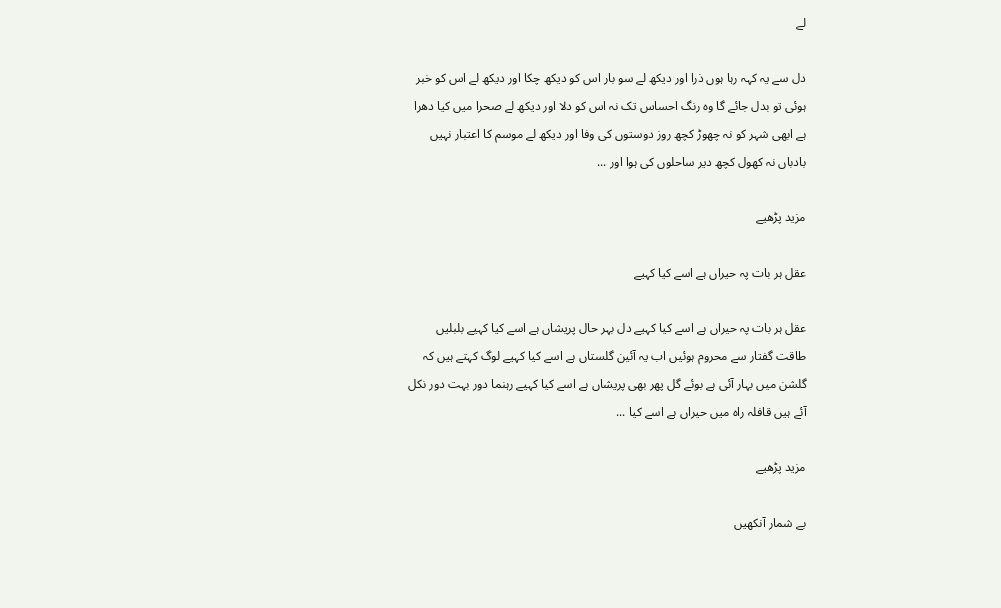لے

دل سے یہ کہہ رہا ہوں ذرا اور دیکھ لے سو بار اس کو دیکھ چکا اور دیکھ لے اس کو خبر ہوئی تو بدل جائے گا وہ رنگ احساس تک نہ اس کو دلا اور دیکھ لے صحرا میں کیا دھرا ہے ابھی شہر کو نہ چھوڑ کچھ روز دوستوں کی وفا اور دیکھ لے موسم کا اعتبار نہیں بادباں نہ کھول کچھ دیر ساحلوں کی ہوا اور ...

مزید پڑھیے

عقل ہر بات پہ حیراں ہے اسے کیا کہیے

عقل ہر بات پہ حیراں ہے اسے کیا کہیے دل بہر حال پریشاں ہے اسے کیا کہیے بلبلیں طاقت گفتار سے محروم ہوئیں اب یہ آئین گلستاں ہے اسے کیا کہیے لوگ کہتے ہیں کہ گلشن میں بہار آئی ہے بوئے گل پھر بھی پریشاں ہے اسے کیا کہیے رہنما دور بہت دور نکل آئے ہیں قافلہ راہ میں حیراں ہے اسے کیا ...

مزید پڑھیے

بے شمار آنکھیں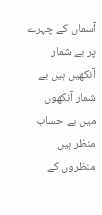آسماں کے چہرے پر بے شمار آنکھیں ہیں بے شمار آنکھوں میں بے حساب منظر ہیں منظروں کے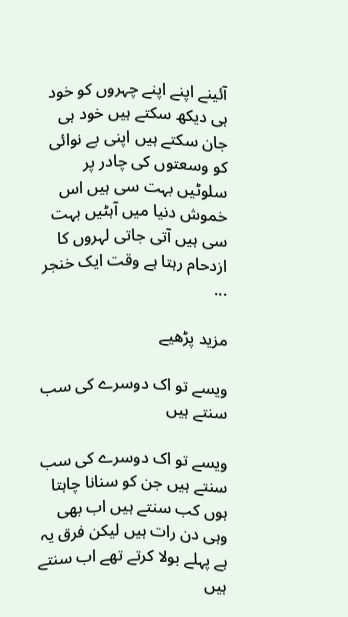آئینے اپنے اپنے چہروں کو خود ہی دیکھ سکتے ہیں خود ہی جان سکتے ہیں اپنی بے نوائی کو وسعتوں کی چادر پر سلوٹیں بہت سی ہیں اس خموش دنیا میں آہٹیں بہت سی ہیں آتی جاتی لہروں کا ازدحام رہتا ہے وقت ایک خنجر ...

مزید پڑھیے

ویسے تو اک دوسرے کی سب سنتے ہیں

ویسے تو اک دوسرے کی سب سنتے ہیں جن کو سنانا چاہتا ہوں کب سنتے ہیں اب بھی وہی دن رات ہیں لیکن فرق یہ ہے پہلے بولا کرتے تھے اب سنتے ہیں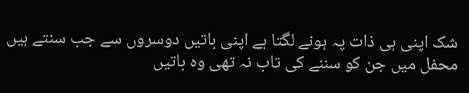شک اپنی ہی ذات پہ ہونے لگتا ہے اپنی باتیں دوسروں سے جب سنتے ہیں محفل میں جن کو سننے کی تاب نہ تھی وہ باتیں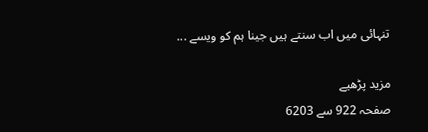تنہائی میں اب سنتے ہیں جینا ہم کو ویسے ...

مزید پڑھیے
صفحہ 922 سے 6203